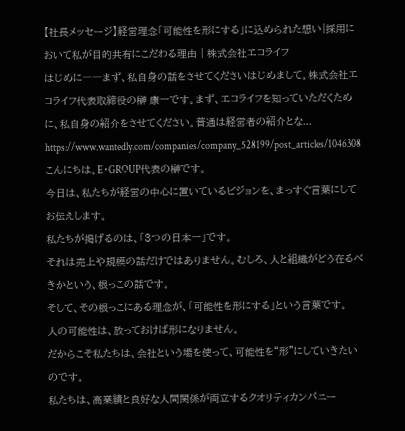【社長メッセージ】経営理念「可能性を形にする」に込められた想い|採用において私が目的共有にこだわる理由 | 株式会社エコライフ
はじめに――まず、私自身の話をさせてくださいはじめまして。株式会社エコライフ代表取締役の榊 康一です。まず、エコライフを知っていただくために、私自身の紹介をさせてください。普通は経営者の紹介とな...
https://www.wantedly.com/companies/company_528199/post_articles/1046308
こんにちは。E・GROUP代表の榊です。
今日は、私たちが経営の中心に置いているビジョンを、まっすぐ言葉にしてお伝えします。
私たちが掲げるのは、「3つの日本一」です。
それは売上や規模の話だけではありません。むしろ、人と組織がどう在るべきかという、根っこの話です。
そして、その根っこにある理念が、「可能性を形にする」という言葉です。
人の可能性は、放っておけば形になりません。
だからこそ私たちは、会社という場を使って、可能性を“形”にしていきたいのです。
私たちは、高業績と良好な人間関係が両立するクオリティカンパニー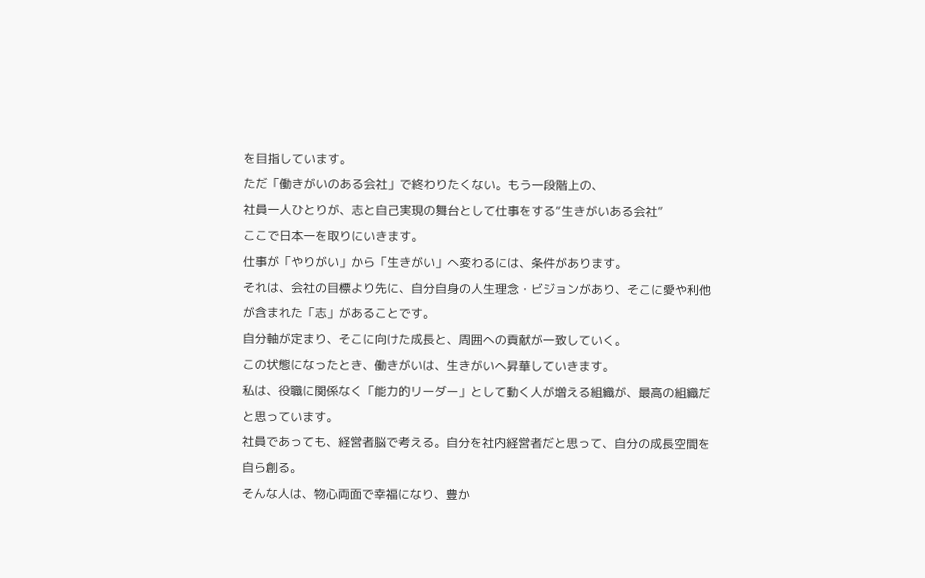を目指しています。
ただ「働きがいのある会社」で終わりたくない。もう一段階上の、
社員一人ひとりが、志と自己実現の舞台として仕事をする“生きがいある会社”
ここで日本一を取りにいきます。
仕事が「やりがい」から「生きがい」へ変わるには、条件があります。
それは、会社の目標より先に、自分自身の人生理念・ビジョンがあり、そこに愛や利他が含まれた「志」があることです。
自分軸が定まり、そこに向けた成長と、周囲への貢献が一致していく。
この状態になったとき、働きがいは、生きがいへ昇華していきます。
私は、役職に関係なく「能力的リーダー」として動く人が増える組織が、最高の組織だと思っています。
社員であっても、経営者脳で考える。自分を社内経営者だと思って、自分の成長空間を自ら創る。
そんな人は、物心両面で幸福になり、豊か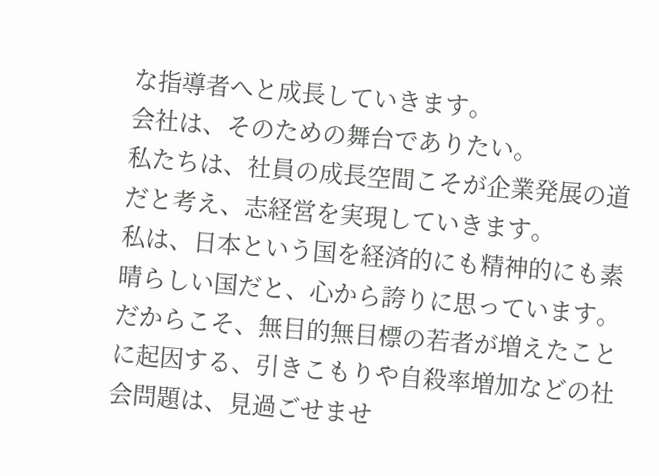な指導者へと成長していきます。
会社は、そのための舞台でありたい。
私たちは、社員の成長空間こそが企業発展の道だと考え、志経営を実現していきます。
私は、日本という国を経済的にも精神的にも素晴らしい国だと、心から誇りに思っています。
だからこそ、無目的無目標の若者が増えたことに起因する、引きこもりや自殺率増加などの社会問題は、見過ごせませ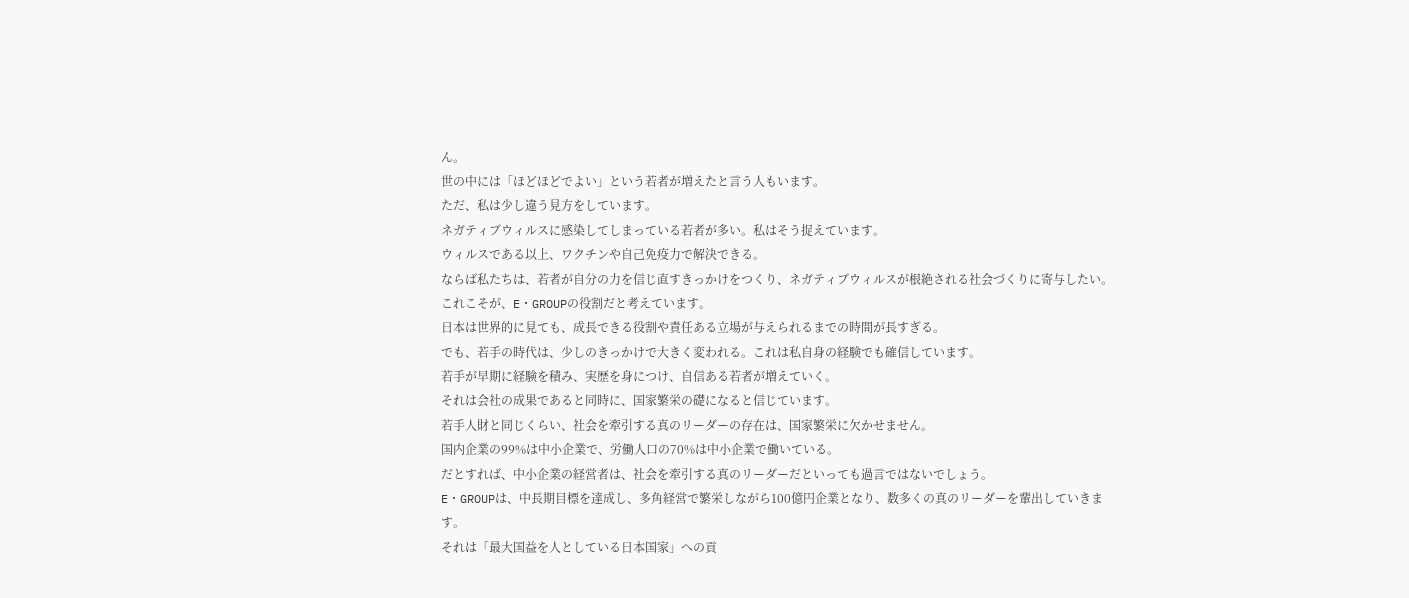ん。
世の中には「ほどほどでよい」という若者が増えたと言う人もいます。
ただ、私は少し違う見方をしています。
ネガティブウィルスに感染してしまっている若者が多い。私はそう捉えています。
ウィルスである以上、ワクチンや自己免疫力で解決できる。
ならば私たちは、若者が自分の力を信じ直すきっかけをつくり、ネガティブウィルスが根絶される社会づくりに寄与したい。
これこそが、E・GROUPの役割だと考えています。
日本は世界的に見ても、成長できる役割や責任ある立場が与えられるまでの時間が長すぎる。
でも、若手の時代は、少しのきっかけで大きく変われる。これは私自身の経験でも確信しています。
若手が早期に経験を積み、実歴を身につけ、自信ある若者が増えていく。
それは会社の成果であると同時に、国家繁栄の礎になると信じています。
若手人財と同じくらい、社会を牽引する真のリーダーの存在は、国家繁栄に欠かせません。
国内企業の99%は中小企業で、労働人口の70%は中小企業で働いている。
だとすれば、中小企業の経営者は、社会を牽引する真のリーダーだといっても過言ではないでしょう。
E・GROUPは、中長期目標を達成し、多角経営で繁栄しながら100億円企業となり、数多くの真のリーダーを輩出していきます。
それは「最大国益を人としている日本国家」への貢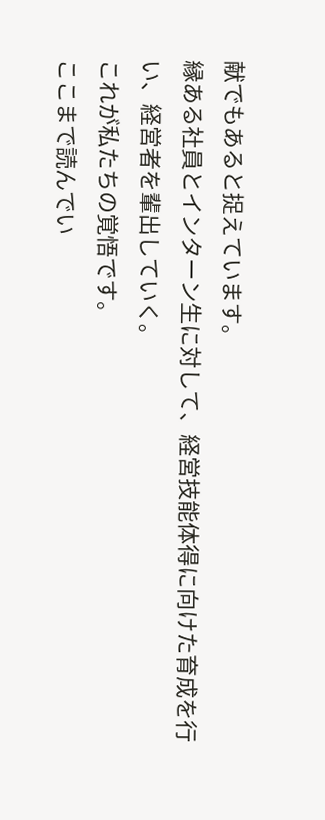献でもあると捉えています。
縁ある社員とインターン生に対して、経営技能体得に向けた育成を行い、経営者を輩出していく。
これが私たちの覚悟です。
ここまで読んでい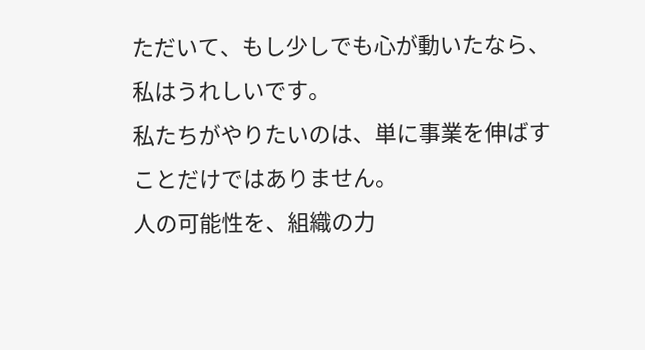ただいて、もし少しでも心が動いたなら、私はうれしいです。
私たちがやりたいのは、単に事業を伸ばすことだけではありません。
人の可能性を、組織の力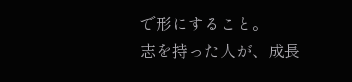で形にすること。
志を持った人が、成長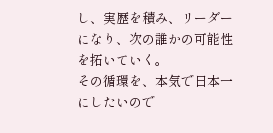し、実歴を積み、リーダーになり、次の誰かの可能性を拓いていく。
その循環を、本気で日本一にしたいので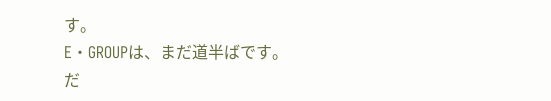す。
E・GROUPは、まだ道半ばです。
だ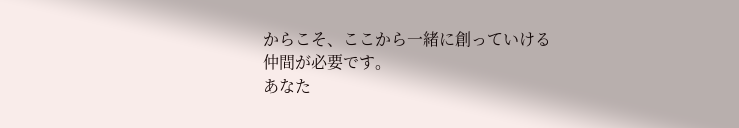からこそ、ここから一緒に創っていける仲間が必要です。
あなた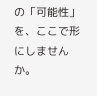の「可能性」を、ここで形にしませんか。